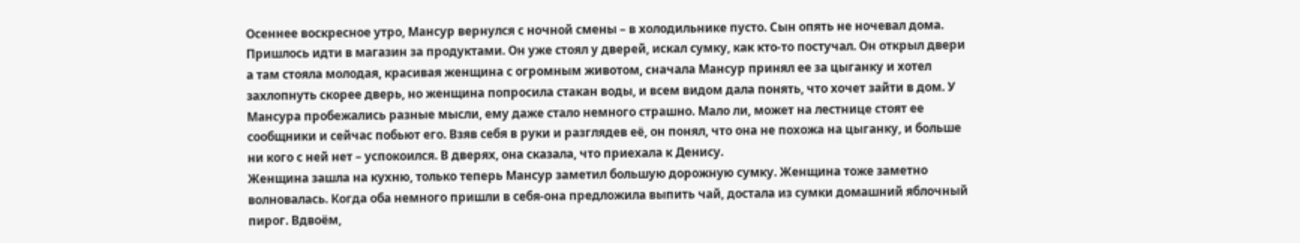Осеннее воскресное утро, Мансур вернулся с ночной смены – в холодильнике пусто. Сын опять не ночевал дома. Пришлось идти в магазин за продуктами. Он уже стоял у дверей, искал сумку, как кто-то постучал. Он открыл двери а там стояла молодая, красивая женщина с огромным животом, сначала Мансур принял ее за цыганку и хотел захлопнуть скорее дверь, но женщина попросила стакан воды, и всем видом дала понять, что хочет зайти в дом. У Мансура пробежались разные мысли, ему даже стало немного страшно. Мало ли, может на лестнице стоят ее сообщники и сейчас побьют его. Взяв себя в руки и разглядев её, он понял, что она не похожа на цыганку, и больше ни кого с ней нет – успокоился. В дверях, она сказала, что приехала к Денису.
Женщина зашла на кухню, только теперь Мансур заметил большую дорожную сумку. Женщина тоже заметно волновалась. Когда оба немного пришли в себя-она предложила выпить чай, достала из сумки домашний яблочный пирог. Вдвоём,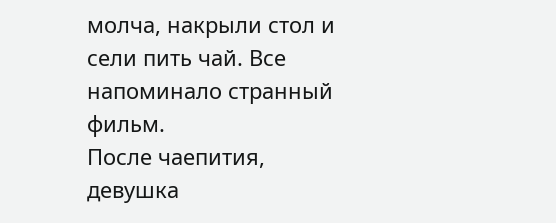молча, накрыли стол и сели пить чай. Все напоминало странный фильм.
После чаепития, девушка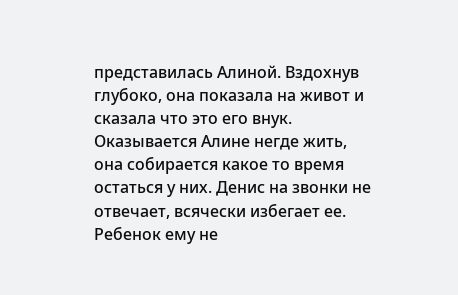представилась Алиной. Вздохнув глубоко, она показала на живот и сказала что это его внук. Оказывается Алине негде жить, она собирается какое то время остаться у них. Денис на звонки не отвечает, всячески избегает ее. Ребенок ему не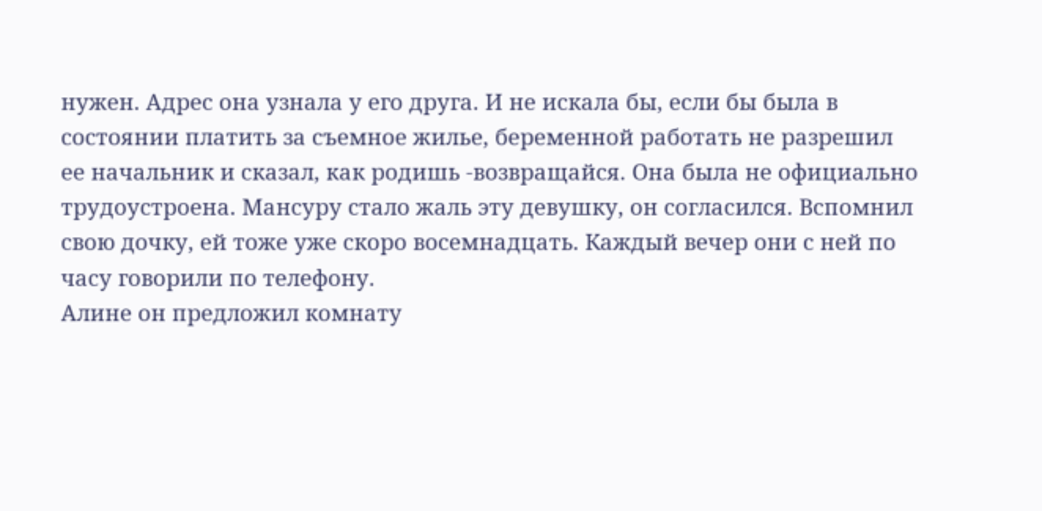нужен. Адрес она узнала у его друга. И не искала бы, если бы была в состоянии платить за съемное жилье, беременной работать не разрешил ее начальник и сказал, как родишь -возвращайся. Она была не официально трудоустроена. Мансуру стало жаль эту девушку, он согласился. Вспомнил свою дочку, ей тоже уже скоро восемнадцать. Каждый вечер они с ней по часу говорили по телефону.
Алине он предложил комнату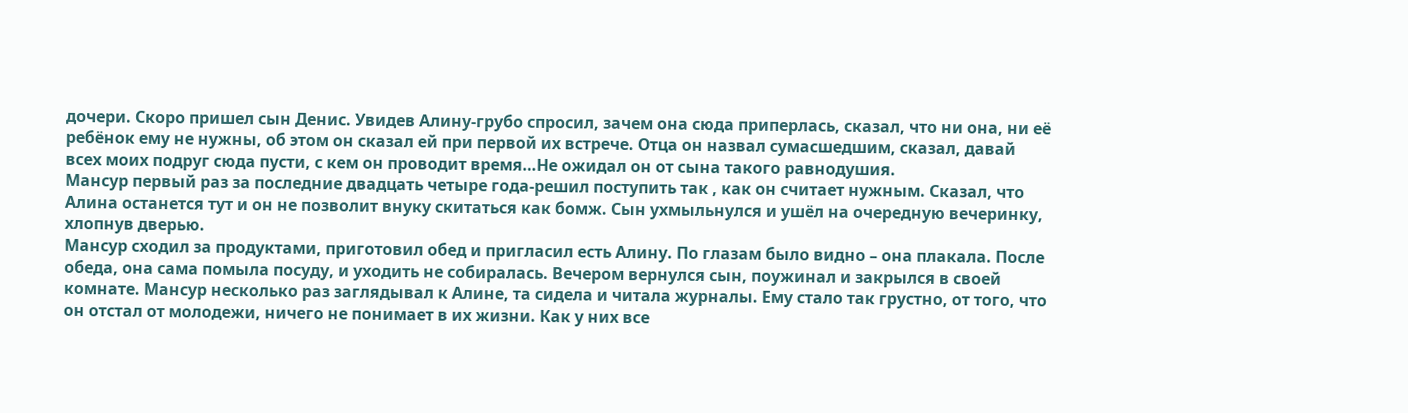дочери. Скоро пришел сын Денис. Увидев Алину-грубо спросил, зачем она сюда приперлась, сказал, что ни она, ни её ребёнок ему не нужны, об этом он сказал ей при первой их встрече. Отца он назвал сумасшедшим, сказал, давай всех моих подруг сюда пусти, с кем он проводит время…Не ожидал он от сына такого равнодушия.
Мансур первый раз за последние двадцать четыре года-решил поступить так , как он считает нужным. Сказал, что Алина останется тут и он не позволит внуку скитаться как бомж. Сын ухмыльнулся и ушёл на очередную вечеринку, хлопнув дверью.
Мансур сходил за продуктами, приготовил обед и пригласил есть Алину. По глазам было видно – она плакала. После обеда, она сама помыла посуду, и уходить не собиралась. Вечером вернулся сын, поужинал и закрылся в своей комнате. Мансур несколько раз заглядывал к Алине, та сидела и читала журналы. Ему стало так грустно, от того, что он отстал от молодежи, ничего не понимает в их жизни. Как у них все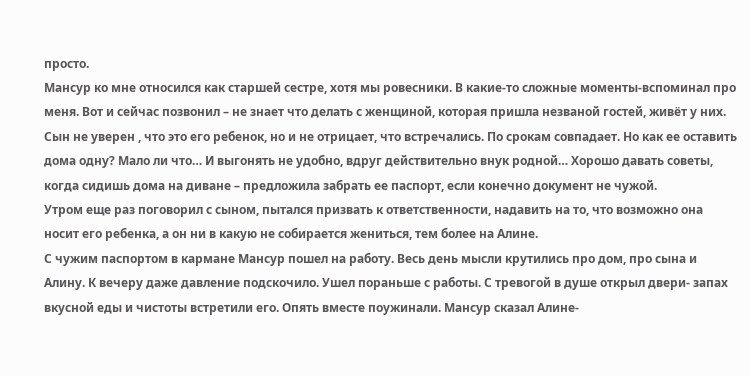просто.
Мансур ко мне относился как старшей сестре, хотя мы ровесники. В какие-то сложные моменты-вспоминал про меня. Вот и сейчас позвонил – не знает что делать с женщиной, которая пришла незваной гостей, живёт у них. Сын не уверен , что это его ребенок, но и не отрицает, что встречались. По срокам совпадает. Но как ее оставить дома одну? Мало ли что… И выгонять не удобно, вдруг действительно внук родной… Хорошо давать советы, когда сидишь дома на диване – предложила забрать ее паспорт, если конечно документ не чужой.
Утром еще раз поговорил с сыном, пытался призвать к ответственности, надавить на то, что возможно она носит его ребенка, а он ни в какую не собирается жениться, тем более на Алине.
С чужим паспортом в кармане Мансур пошел на работу. Весь день мысли крутились про дом, про сына и Алину. К вечеру даже давление подскочило. Ушел пораньше с работы. С тревогой в душе открыл двери- запах вкусной еды и чистоты встретили его. Опять вместе поужинали. Мансур сказал Алине-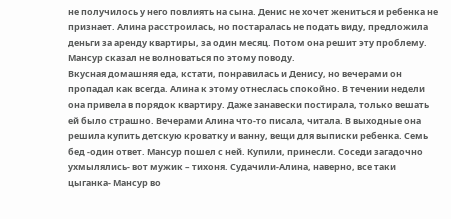не получилось у него повлиять на сына. Денис не хочет жениться и ребенка не признает. Алина расстроилась, но постаралась не подать виду, предложила деньги за аренду квартиры, за один месяц. Потом она решит эту проблему. Мансур сказал не волноваться по этому поводу.
Вкусная домашняя еда, кстати, понравилась и Денису, но вечерами он пропадал как всегда. Алина к этому отнеслась спокойно. В течении недели она привела в порядок квартиру. Даже занавески постирала, только вешать ей было страшно. Вечерами Алина что-то писала, читала. В выходные она решила купить детскую кроватку и ванну, вещи для выписки ребенка. Семь бед -один ответ. Мансур пошел с ней. Купили, принесли. Соседи загадочно ухмылялись- вот мужик – тихоня. Судачили-Алина, наверно, все таки цыганка- Мансур во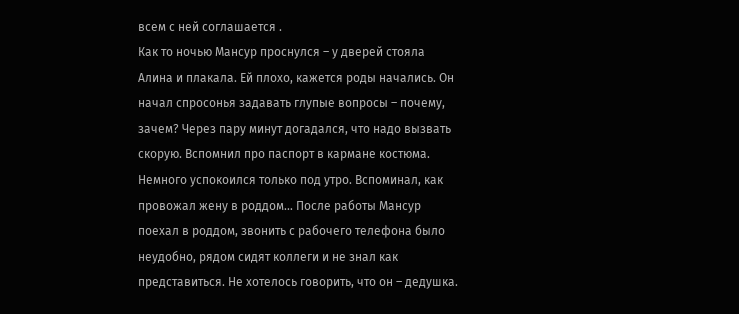всем с ней соглашается .
Как то ночью Мансур проснулся – у дверей стояла Алина и плакала. Ей плохо, кажется роды начались. Он начал спросонья задавать глупые вопросы – почему, зачем? Через пару минут догадался, что надо вызвать скорую. Вспомнил про паспорт в кармане костюма. Немного успокоился только под утро. Вспоминал, как провожал жену в роддом… После работы Мансур поехал в роддом, звонить с рабочего телефона было неудобно, рядом сидят коллеги и не знал как представиться. Не хотелось говорить, что он – дедушка.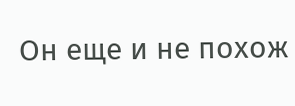Он еще и не похож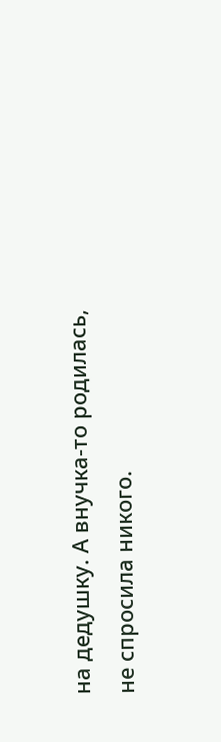на дедушку. А внучка-то родилась, не спросила никого.